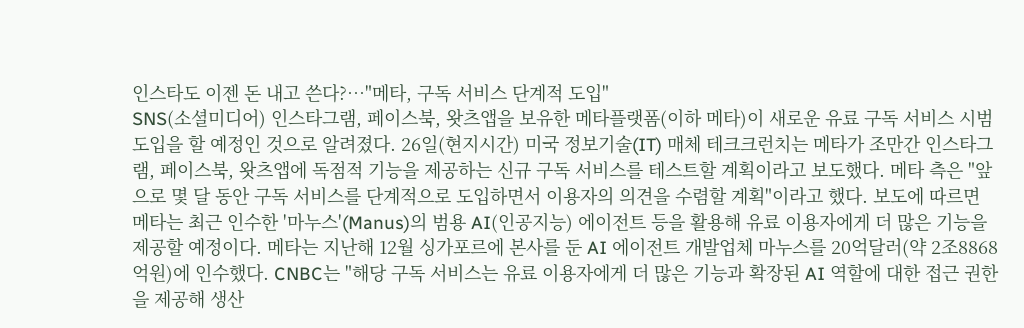인스타도 이젠 돈 내고 쓴다?…"메타, 구독 서비스 단계적 도입"
SNS(소셜미디어) 인스타그램, 페이스북, 왓츠앱을 보유한 메타플랫폼(이하 메타)이 새로운 유료 구독 서비스 시범 도입을 할 예정인 것으로 알려졌다. 26일(현지시간) 미국 정보기술(IT) 매체 테크크런치는 메타가 조만간 인스타그램, 페이스북, 왓츠앱에 독점적 기능을 제공하는 신규 구독 서비스를 테스트할 계획이라고 보도했다. 메타 측은 "앞으로 몇 달 동안 구독 서비스를 단계적으로 도입하면서 이용자의 의견을 수렴할 계획"이라고 했다. 보도에 따르면 메타는 최근 인수한 '마누스'(Manus)의 범용 AI(인공지능) 에이전트 등을 활용해 유료 이용자에게 더 많은 기능을 제공할 예정이다. 메타는 지난해 12월 싱가포르에 본사를 둔 AI 에이전트 개발업체 마누스를 20억달러(약 2조8868억원)에 인수했다. CNBC는 "해당 구독 서비스는 유료 이용자에게 더 많은 기능과 확장된 AI 역할에 대한 접근 권한을 제공해 생산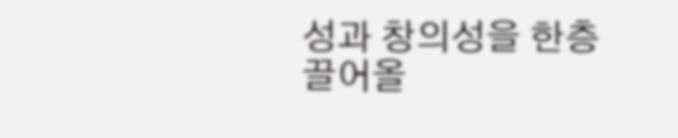성과 창의성을 한층 끌어올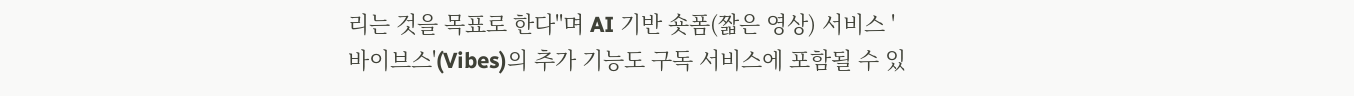리는 것을 목표로 한다"며 AI 기반 숏폼(짧은 영상) 서비스 '바이브스'(Vibes)의 추가 기능도 구독 서비스에 포함될 수 있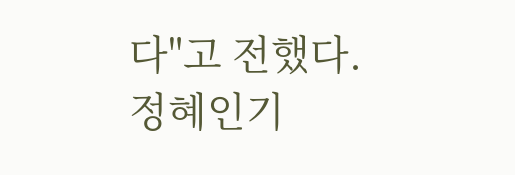다"고 전했다.
정혜인기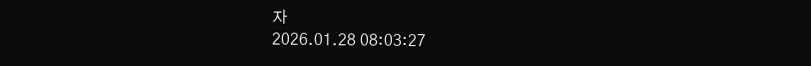자
2026.01.28 08:03:27